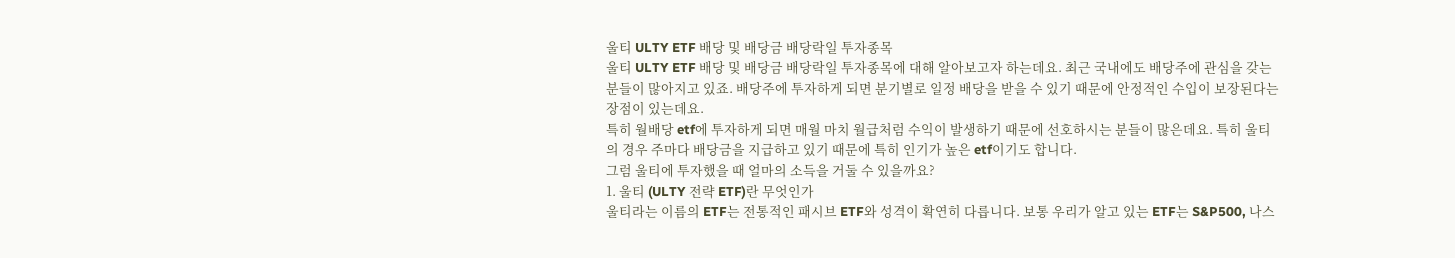울티 ULTY ETF 배당 및 배당금 배당락일 투자종목
울티 ULTY ETF 배당 및 배당금 배당락일 투자종목에 대해 알아보고자 하는데요. 최근 국내에도 배당주에 관심을 갖는 분들이 많아지고 있죠. 배당주에 투자하게 되면 분기별로 일정 배당을 받을 수 있기 때문에 안정적인 수입이 보장된다는 장점이 있는데요.
특히 월배당 etf에 투자하게 되면 매월 마치 월급처럼 수익이 발생하기 때문에 선호하시는 분들이 많은데요. 특히 울티의 경우 주마다 배당금을 지급하고 있기 때문에 특히 인기가 높은 etf이기도 합니다.
그럼 울티에 투자했을 때 얼마의 소득을 거둘 수 있을까요?
1. 울티 (ULTY 전략 ETF)란 무엇인가
울티라는 이름의 ETF는 전통적인 패시브 ETF와 성격이 확연히 다릅니다. 보통 우리가 알고 있는 ETF는 S&P500, 나스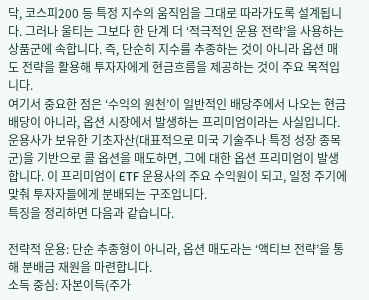닥, 코스피200 등 특정 지수의 움직임을 그대로 따라가도록 설계됩니다. 그러나 울티는 그보다 한 단계 더 ‘적극적인 운용 전략’을 사용하는 상품군에 속합니다. 즉, 단순히 지수를 추종하는 것이 아니라 옵션 매도 전략을 활용해 투자자에게 현금흐름을 제공하는 것이 주요 목적입니다.
여기서 중요한 점은 ‘수익의 원천’이 일반적인 배당주에서 나오는 현금 배당이 아니라, 옵션 시장에서 발생하는 프리미엄이라는 사실입니다. 운용사가 보유한 기초자산(대표적으로 미국 기술주나 특정 성장 종목군)을 기반으로 콜 옵션을 매도하면, 그에 대한 옵션 프리미엄이 발생합니다. 이 프리미엄이 ETF 운용사의 주요 수익원이 되고, 일정 주기에 맞춰 투자자들에게 분배되는 구조입니다.
특징을 정리하면 다음과 같습니다.

전략적 운용: 단순 추종형이 아니라, 옵션 매도라는 ‘액티브 전략’을 통해 분배금 재원을 마련합니다.
소득 중심: 자본이득(주가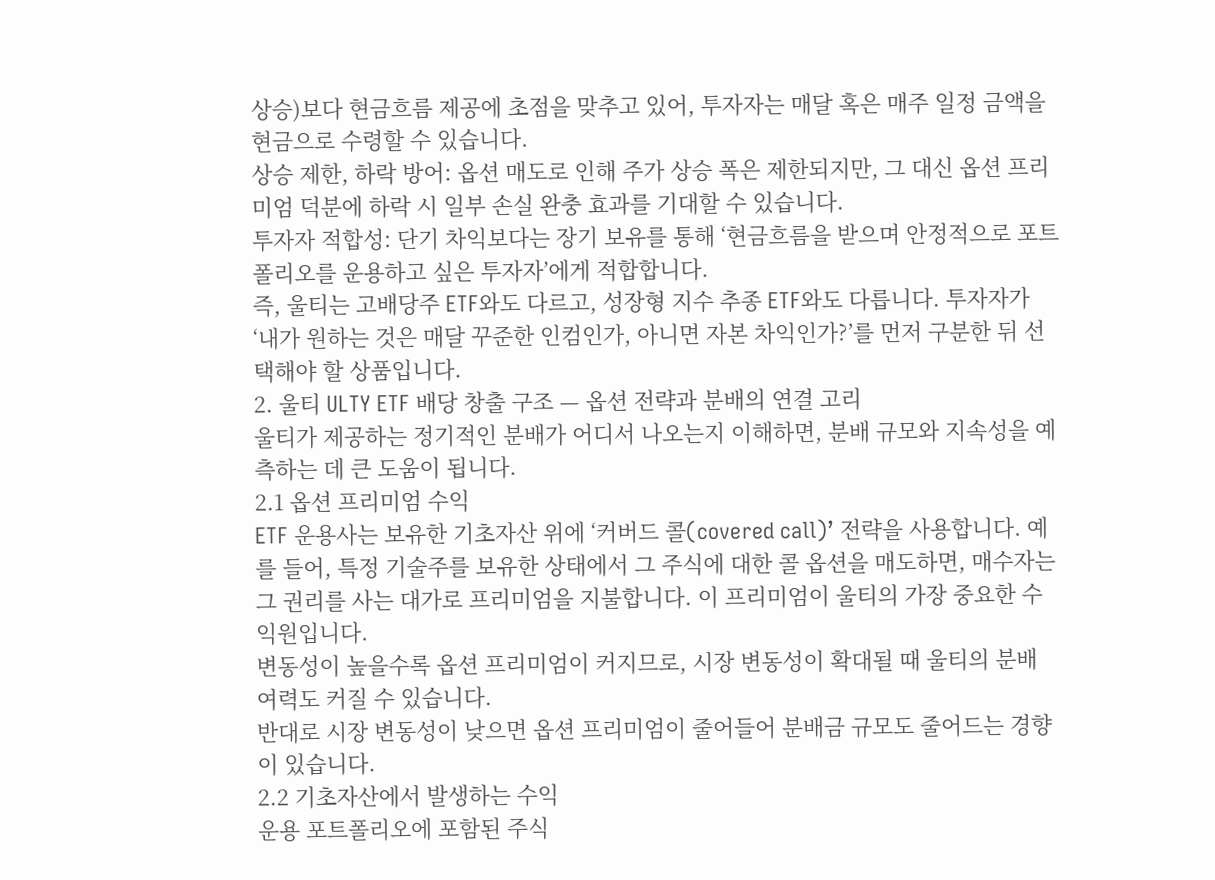상승)보다 현금흐름 제공에 초점을 맞추고 있어, 투자자는 매달 혹은 매주 일정 금액을 현금으로 수령할 수 있습니다.
상승 제한, 하락 방어: 옵션 매도로 인해 주가 상승 폭은 제한되지만, 그 대신 옵션 프리미엄 덕분에 하락 시 일부 손실 완충 효과를 기대할 수 있습니다.
투자자 적합성: 단기 차익보다는 장기 보유를 통해 ‘현금흐름을 받으며 안정적으로 포트폴리오를 운용하고 싶은 투자자’에게 적합합니다.
즉, 울티는 고배당주 ETF와도 다르고, 성장형 지수 추종 ETF와도 다릅니다. 투자자가 ‘내가 원하는 것은 매달 꾸준한 인컴인가, 아니면 자본 차익인가?’를 먼저 구분한 뒤 선택해야 할 상품입니다.
2. 울티 ULTY ETF 배당 창출 구조 — 옵션 전략과 분배의 연결 고리
울티가 제공하는 정기적인 분배가 어디서 나오는지 이해하면, 분배 규모와 지속성을 예측하는 데 큰 도움이 됩니다.
2.1 옵션 프리미엄 수익
ETF 운용사는 보유한 기초자산 위에 ‘커버드 콜(covered call)’ 전략을 사용합니다. 예를 들어, 특정 기술주를 보유한 상태에서 그 주식에 대한 콜 옵션을 매도하면, 매수자는 그 권리를 사는 대가로 프리미엄을 지불합니다. 이 프리미엄이 울티의 가장 중요한 수익원입니다.
변동성이 높을수록 옵션 프리미엄이 커지므로, 시장 변동성이 확대될 때 울티의 분배 여력도 커질 수 있습니다.
반대로 시장 변동성이 낮으면 옵션 프리미엄이 줄어들어 분배금 규모도 줄어드는 경향이 있습니다.
2.2 기초자산에서 발생하는 수익
운용 포트폴리오에 포함된 주식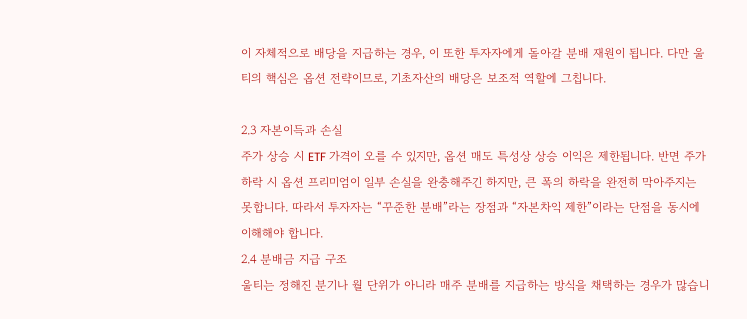이 자체적으로 배당을 지급하는 경우, 이 또한 투자자에게 돌아갈 분배 재원이 됩니다. 다만 울티의 핵심은 옵션 전략이므로, 기초자산의 배당은 보조적 역할에 그칩니다.

2.3 자본이득과 손실
주가 상승 시 ETF 가격이 오를 수 있지만, 옵션 매도 특성상 상승 이익은 제한됩니다. 반면 주가 하락 시 옵션 프리미엄이 일부 손실을 완충해주긴 하지만, 큰 폭의 하락을 완전히 막아주지는 못합니다. 따라서 투자자는 “꾸준한 분배”라는 장점과 “자본차익 제한”이라는 단점을 동시에 이해해야 합니다.
2.4 분배금 지급 구조
울티는 정해진 분기나 월 단위가 아니라 매주 분배를 지급하는 방식을 채택하는 경우가 많습니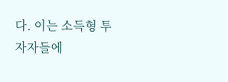다. 이는 소득형 투자자들에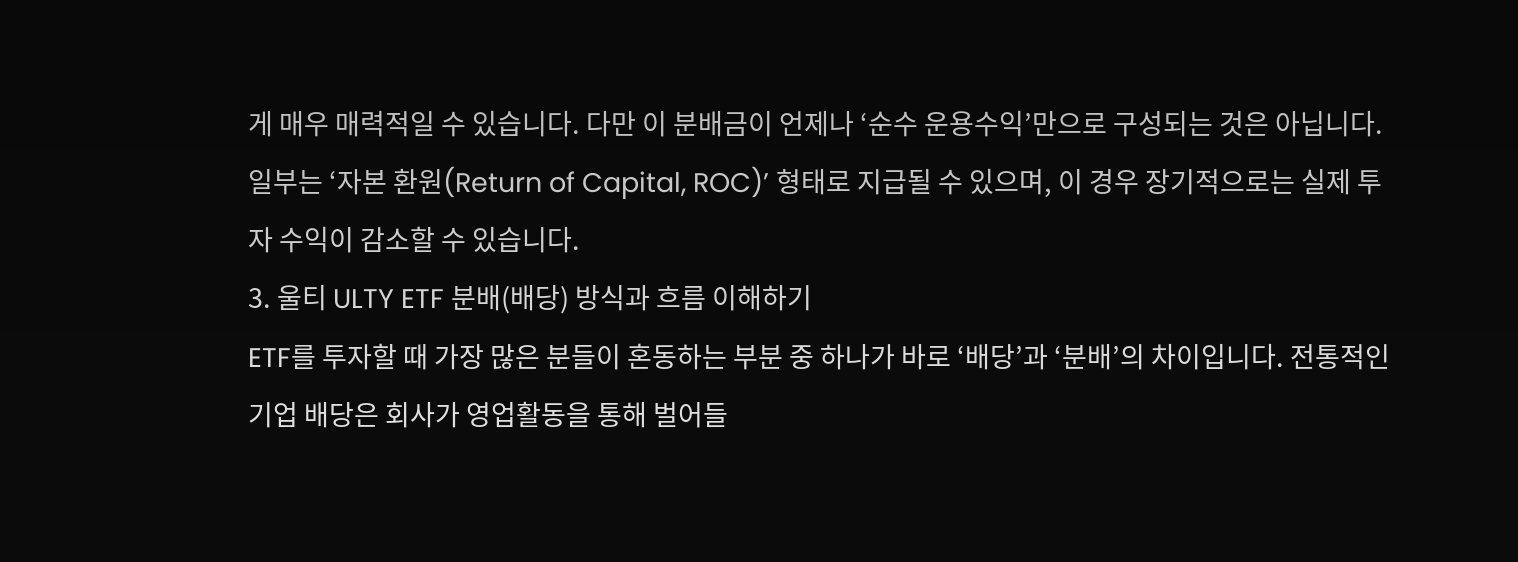게 매우 매력적일 수 있습니다. 다만 이 분배금이 언제나 ‘순수 운용수익’만으로 구성되는 것은 아닙니다. 일부는 ‘자본 환원(Return of Capital, ROC)’ 형태로 지급될 수 있으며, 이 경우 장기적으로는 실제 투자 수익이 감소할 수 있습니다.
3. 울티 ULTY ETF 분배(배당) 방식과 흐름 이해하기
ETF를 투자할 때 가장 많은 분들이 혼동하는 부분 중 하나가 바로 ‘배당’과 ‘분배’의 차이입니다. 전통적인 기업 배당은 회사가 영업활동을 통해 벌어들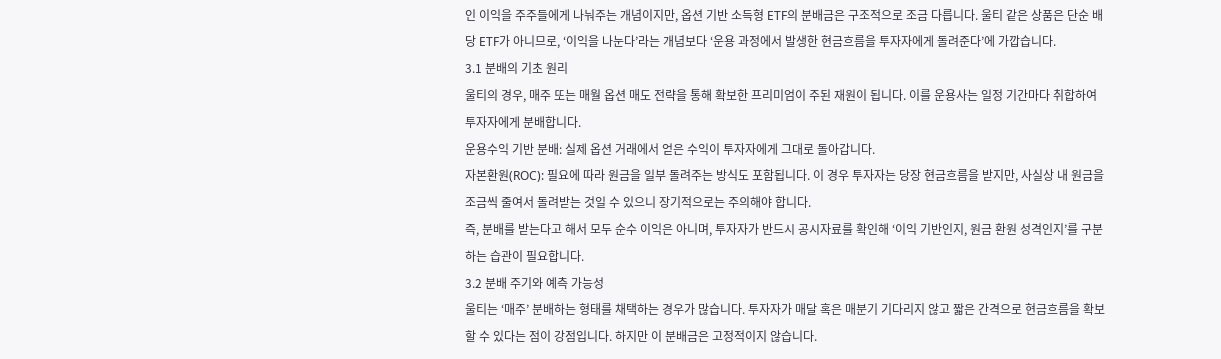인 이익을 주주들에게 나눠주는 개념이지만, 옵션 기반 소득형 ETF의 분배금은 구조적으로 조금 다릅니다. 울티 같은 상품은 단순 배당 ETF가 아니므로, ‘이익을 나눈다’라는 개념보다 ‘운용 과정에서 발생한 현금흐름을 투자자에게 돌려준다’에 가깝습니다.
3.1 분배의 기초 원리
울티의 경우, 매주 또는 매월 옵션 매도 전략을 통해 확보한 프리미엄이 주된 재원이 됩니다. 이를 운용사는 일정 기간마다 취합하여 투자자에게 분배합니다.
운용수익 기반 분배: 실제 옵션 거래에서 얻은 수익이 투자자에게 그대로 돌아갑니다.
자본환원(ROC): 필요에 따라 원금을 일부 돌려주는 방식도 포함됩니다. 이 경우 투자자는 당장 현금흐름을 받지만, 사실상 내 원금을 조금씩 줄여서 돌려받는 것일 수 있으니 장기적으로는 주의해야 합니다.
즉, 분배를 받는다고 해서 모두 순수 이익은 아니며, 투자자가 반드시 공시자료를 확인해 ‘이익 기반인지, 원금 환원 성격인지’를 구분하는 습관이 필요합니다.
3.2 분배 주기와 예측 가능성
울티는 ‘매주’ 분배하는 형태를 채택하는 경우가 많습니다. 투자자가 매달 혹은 매분기 기다리지 않고 짧은 간격으로 현금흐름을 확보할 수 있다는 점이 강점입니다. 하지만 이 분배금은 고정적이지 않습니다.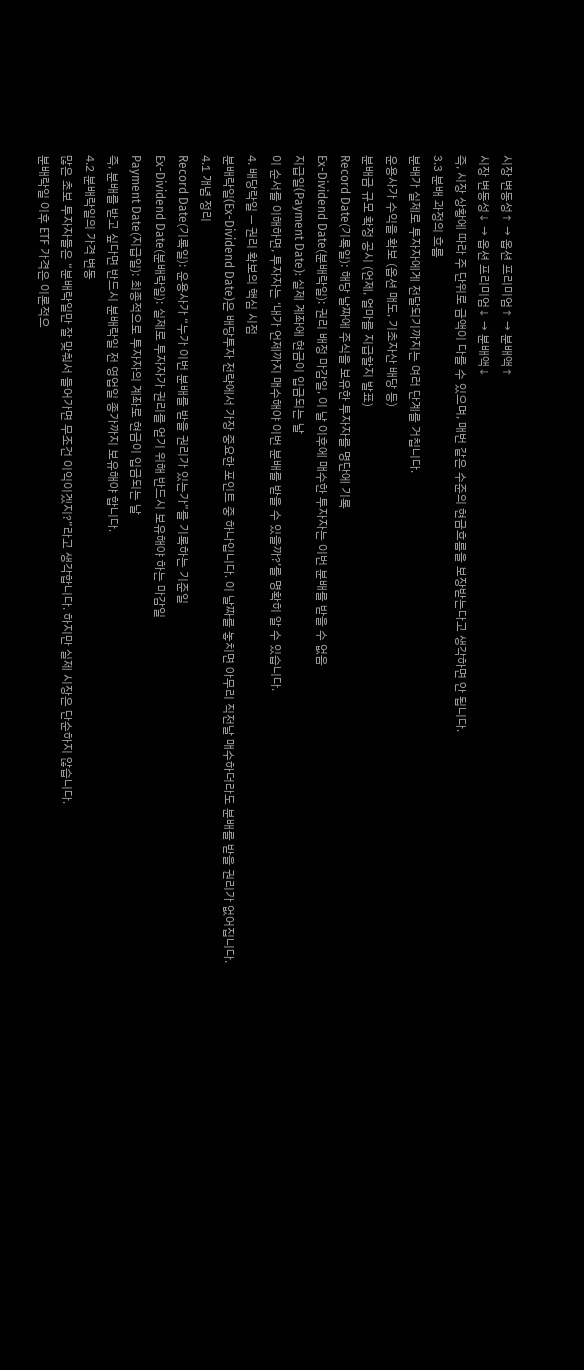시장 변동성↑ → 옵션 프리미엄↑ → 분배액↑
시장 변동성↓ → 옵션 프리미엄↓ → 분배액↓
즉, 시장 상황에 따라 주 단위로 금액이 다를 수 있으며, 매번 같은 수준의 현금흐름을 보장받는다고 생각하면 안 됩니다.
3.3 분배 과정의 흐름
분배가 실제로 투자자에게 전달되기까지는 여러 단계를 거칩니다.
운용사가 수익을 확보 (옵션 매도, 기초자산 배당 등)
분배금 규모 확정 공시 (언제, 얼마를 지급할지 발표)
Record Date(기록일): 해당 날짜에 주식을 보유한 투자자를 명단에 기록
Ex-Dividend Date(분배락일): 권리 배정 마감일, 이 날 이후에 매수한 투자자는 이번 분배를 받을 수 없음
지급일(Payment Date): 실제 계좌에 현금이 입금되는 날
이 순서를 이해하면, 투자자는 ‘내가 언제까지 매수해야 이번 분배를 받을 수 있을까?’를 명확히 알 수 있습니다.
4. 배당락일 — 권리 확보의 핵심 시점
분배락일(Ex-Dividend Date)은 배당투자 전략에서 가장 중요한 포인트 중 하나입니다. 이 날짜를 놓치면 아무리 직전날 매수하더라도 분배를 받을 권리가 없어집니다.
4.1 개념 정리
Record Date(기록일): 운용사가 “누가 이번 분배를 받을 권리가 있는가”를 기록하는 기준일
Ex-Dividend Date(분배락일): 실제로 투자자가 권리를 얻기 위해 반드시 보유해야 하는 마감일
Payment Date(지급일): 최종적으로 투자자의 계좌로 현금이 입금되는 날
즉, 분배를 받고 싶다면 반드시 분배락일 전 영업일 종가까지 보유해야 합니다.
4.2 분배락일의 가격 변동
많은 초보 투자자들은 “분배락일만 잘 맞춰서 들어가면 무조건 이익이겠지?”라고 생각합니다. 하지만 실제 시장은 단순하지 않습니다.
분배락일 이후 ETF 가격은 이론적으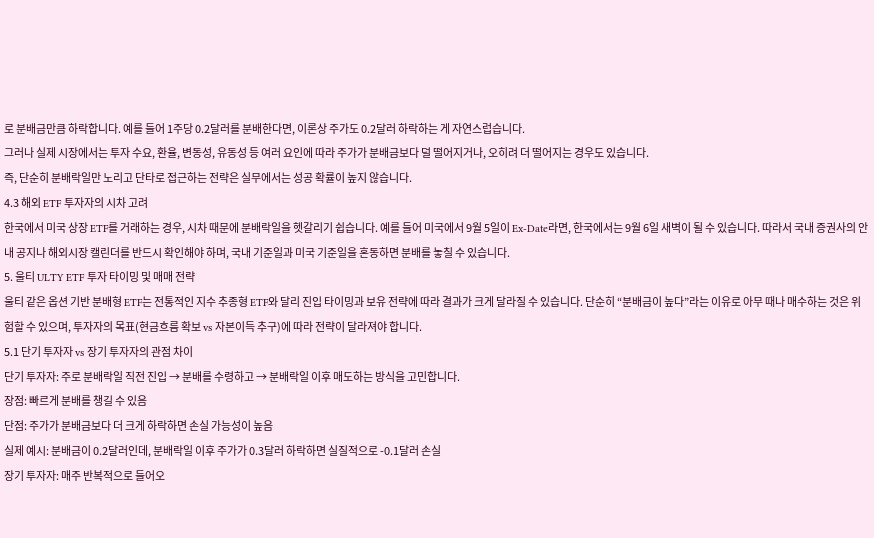로 분배금만큼 하락합니다. 예를 들어 1주당 0.2달러를 분배한다면, 이론상 주가도 0.2달러 하락하는 게 자연스럽습니다.
그러나 실제 시장에서는 투자 수요, 환율, 변동성, 유동성 등 여러 요인에 따라 주가가 분배금보다 덜 떨어지거나, 오히려 더 떨어지는 경우도 있습니다.
즉, 단순히 분배락일만 노리고 단타로 접근하는 전략은 실무에서는 성공 확률이 높지 않습니다.
4.3 해외 ETF 투자자의 시차 고려
한국에서 미국 상장 ETF를 거래하는 경우, 시차 때문에 분배락일을 헷갈리기 쉽습니다. 예를 들어 미국에서 9월 5일이 Ex-Date라면, 한국에서는 9월 6일 새벽이 될 수 있습니다. 따라서 국내 증권사의 안내 공지나 해외시장 캘린더를 반드시 확인해야 하며, 국내 기준일과 미국 기준일을 혼동하면 분배를 놓칠 수 있습니다.
5. 울티 ULTY ETF 투자 타이밍 및 매매 전략
울티 같은 옵션 기반 분배형 ETF는 전통적인 지수 추종형 ETF와 달리 진입 타이밍과 보유 전략에 따라 결과가 크게 달라질 수 있습니다. 단순히 “분배금이 높다”라는 이유로 아무 때나 매수하는 것은 위험할 수 있으며, 투자자의 목표(현금흐름 확보 vs 자본이득 추구)에 따라 전략이 달라져야 합니다.
5.1 단기 투자자 vs 장기 투자자의 관점 차이
단기 투자자: 주로 분배락일 직전 진입 → 분배를 수령하고 → 분배락일 이후 매도하는 방식을 고민합니다.
장점: 빠르게 분배를 챙길 수 있음
단점: 주가가 분배금보다 더 크게 하락하면 손실 가능성이 높음
실제 예시: 분배금이 0.2달러인데, 분배락일 이후 주가가 0.3달러 하락하면 실질적으로 -0.1달러 손실
장기 투자자: 매주 반복적으로 들어오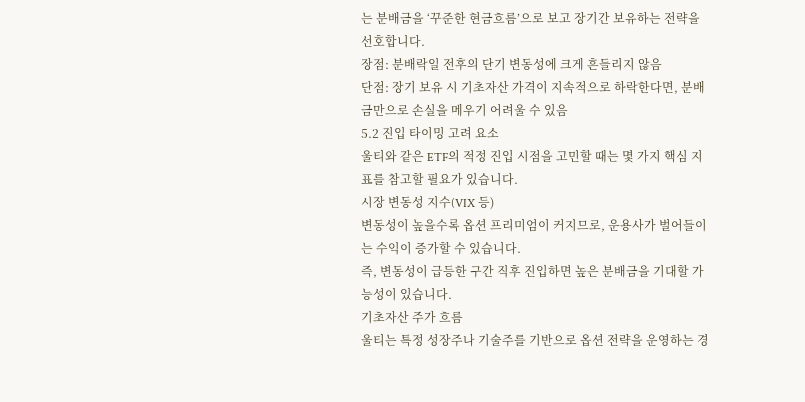는 분배금을 ‘꾸준한 현금흐름’으로 보고 장기간 보유하는 전략을 선호합니다.
장점: 분배락일 전후의 단기 변동성에 크게 흔들리지 않음
단점: 장기 보유 시 기초자산 가격이 지속적으로 하락한다면, 분배금만으로 손실을 메우기 어려울 수 있음
5.2 진입 타이밍 고려 요소
울티와 같은 ETF의 적정 진입 시점을 고민할 때는 몇 가지 핵심 지표를 참고할 필요가 있습니다.
시장 변동성 지수(VIX 등)
변동성이 높을수록 옵션 프리미엄이 커지므로, 운용사가 벌어들이는 수익이 증가할 수 있습니다.
즉, 변동성이 급등한 구간 직후 진입하면 높은 분배금을 기대할 가능성이 있습니다.
기초자산 주가 흐름
울티는 특정 성장주나 기술주를 기반으로 옵션 전략을 운영하는 경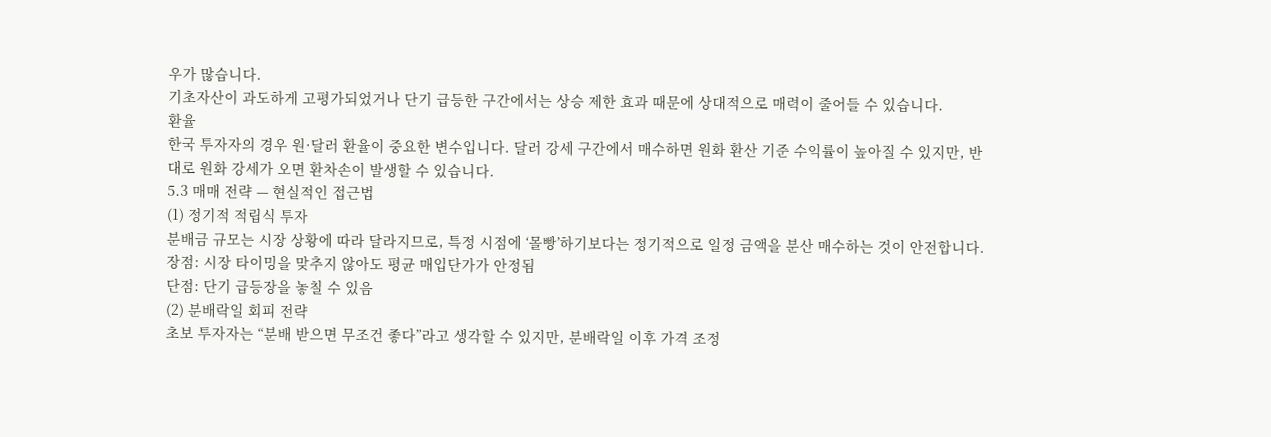우가 많습니다.
기초자산이 과도하게 고평가되었거나 단기 급등한 구간에서는 상승 제한 효과 때문에 상대적으로 매력이 줄어들 수 있습니다.
환율
한국 투자자의 경우 원·달러 환율이 중요한 변수입니다. 달러 강세 구간에서 매수하면 원화 환산 기준 수익률이 높아질 수 있지만, 반대로 원화 강세가 오면 환차손이 발생할 수 있습니다.
5.3 매매 전략 — 현실적인 접근법
(1) 정기적 적립식 투자
분배금 규모는 시장 상황에 따라 달라지므로, 특정 시점에 ‘몰빵’하기보다는 정기적으로 일정 금액을 분산 매수하는 것이 안전합니다.
장점: 시장 타이밍을 맞추지 않아도 평균 매입단가가 안정됨
단점: 단기 급등장을 놓칠 수 있음
(2) 분배락일 회피 전략
초보 투자자는 “분배 받으면 무조건 좋다”라고 생각할 수 있지만, 분배락일 이후 가격 조정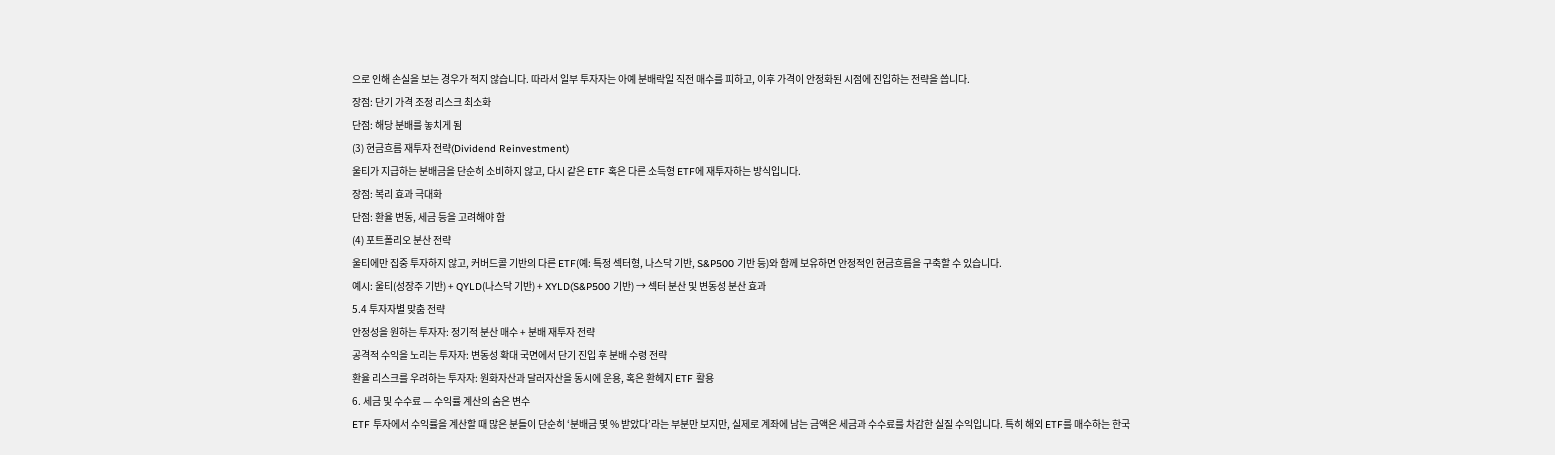으로 인해 손실을 보는 경우가 적지 않습니다. 따라서 일부 투자자는 아예 분배락일 직전 매수를 피하고, 이후 가격이 안정화된 시점에 진입하는 전략을 씁니다.
장점: 단기 가격 조정 리스크 최소화
단점: 해당 분배를 놓치게 됨
(3) 현금흐름 재투자 전략(Dividend Reinvestment)
울티가 지급하는 분배금을 단순히 소비하지 않고, 다시 같은 ETF 혹은 다른 소득형 ETF에 재투자하는 방식입니다.
장점: 복리 효과 극대화
단점: 환율 변동, 세금 등을 고려해야 함
(4) 포트폴리오 분산 전략
울티에만 집중 투자하지 않고, 커버드콜 기반의 다른 ETF(예: 특정 섹터형, 나스닥 기반, S&P500 기반 등)와 함께 보유하면 안정적인 현금흐름을 구축할 수 있습니다.
예시: 울티(성장주 기반) + QYLD(나스닥 기반) + XYLD(S&P500 기반) → 섹터 분산 및 변동성 분산 효과
5.4 투자자별 맞춤 전략
안정성을 원하는 투자자: 정기적 분산 매수 + 분배 재투자 전략
공격적 수익을 노리는 투자자: 변동성 확대 국면에서 단기 진입 후 분배 수령 전략
환율 리스크를 우려하는 투자자: 원화자산과 달러자산을 동시에 운용, 혹은 환헤지 ETF 활용
6. 세금 및 수수료 — 수익률 계산의 숨은 변수
ETF 투자에서 수익률을 계산할 때 많은 분들이 단순히 ‘분배금 몇 % 받았다’라는 부분만 보지만, 실제로 계좌에 남는 금액은 세금과 수수료를 차감한 실질 수익입니다. 특히 해외 ETF를 매수하는 한국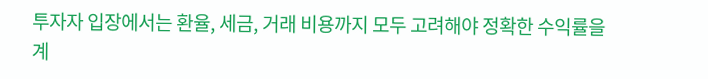투자자 입장에서는 환율, 세금, 거래 비용까지 모두 고려해야 정확한 수익률을 계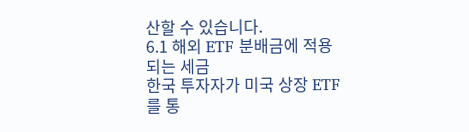산할 수 있습니다.
6.1 해외 ETF 분배금에 적용되는 세금
한국 투자자가 미국 상장 ETF를 통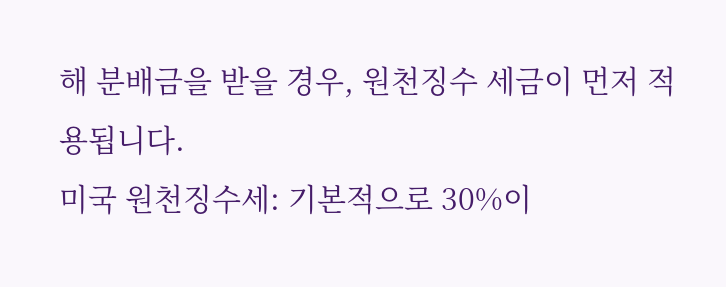해 분배금을 받을 경우, 원천징수 세금이 먼저 적용됩니다.
미국 원천징수세: 기본적으로 30%이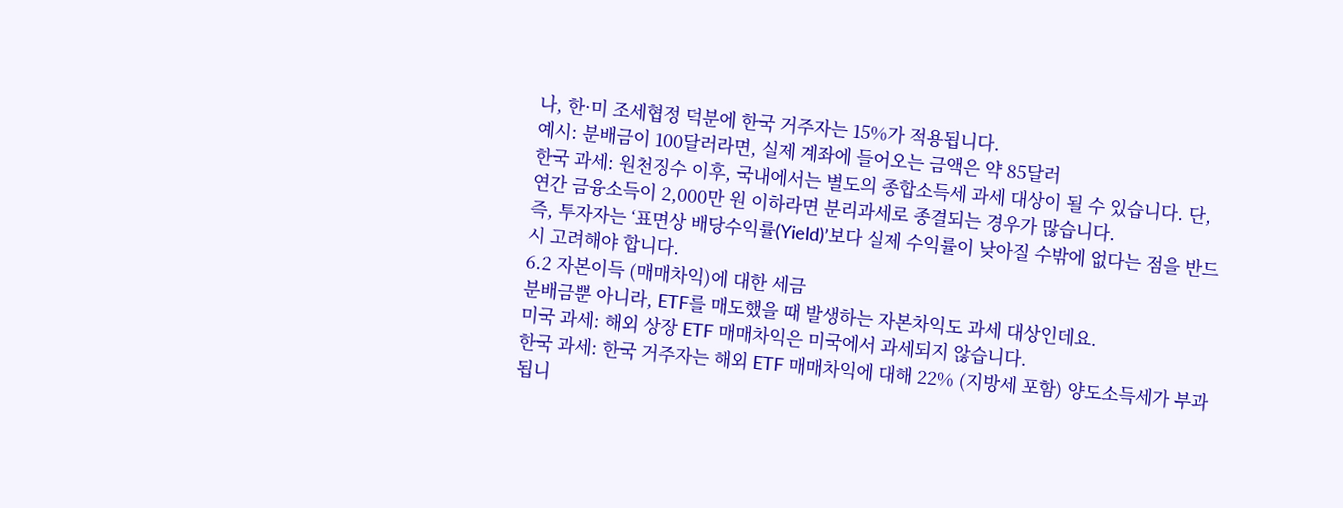나, 한·미 조세협정 덕분에 한국 거주자는 15%가 적용됩니다.
예시: 분배금이 100달러라면, 실제 계좌에 들어오는 금액은 약 85달러
한국 과세: 원천징수 이후, 국내에서는 별도의 종합소득세 과세 대상이 될 수 있습니다. 단, 연간 금융소득이 2,000만 원 이하라면 분리과세로 종결되는 경우가 많습니다.
즉, 투자자는 ‘표면상 배당수익률(Yield)’보다 실제 수익률이 낮아질 수밖에 없다는 점을 반드시 고려해야 합니다.
6.2 자본이득 (매매차익)에 대한 세금
분배금뿐 아니라, ETF를 매도했을 때 발생하는 자본차익도 과세 대상인데요.
미국 과세: 해외 상장 ETF 매매차익은 미국에서 과세되지 않습니다.
한국 과세: 한국 거주자는 해외 ETF 매매차익에 대해 22% (지방세 포함) 양도소득세가 부과됩니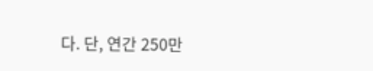다. 단, 연간 250만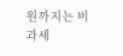원까지는 비과세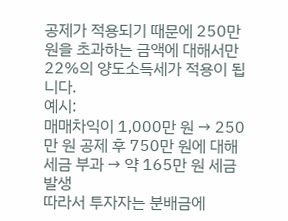공제가 적용되기 때문에 250만원을 초과하는 금액에 대해서만 22%의 양도소득세가 적용이 됩니다.
예시:
매매차익이 1,000만 원 → 250만 원 공제 후 750만 원에 대해 세금 부과 → 약 165만 원 세금 발생
따라서 투자자는 분배금에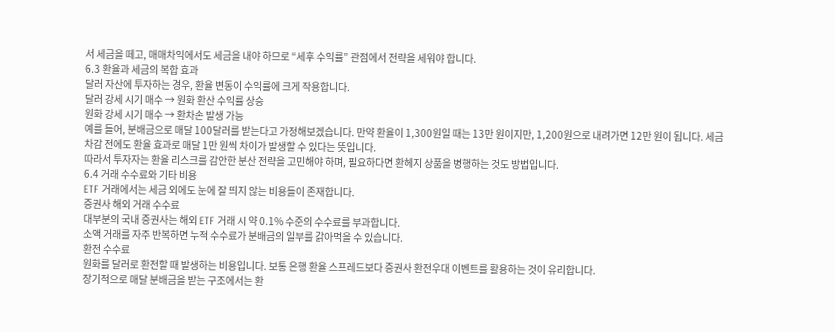서 세금을 떼고, 매매차익에서도 세금을 내야 하므로 “세후 수익률” 관점에서 전략을 세워야 합니다.
6.3 환율과 세금의 복합 효과
달러 자산에 투자하는 경우, 환율 변동이 수익률에 크게 작용합니다.
달러 강세 시기 매수 → 원화 환산 수익률 상승
원화 강세 시기 매수 → 환차손 발생 가능
예를 들어, 분배금으로 매달 100달러를 받는다고 가정해보겠습니다. 만약 환율이 1,300원일 때는 13만 원이지만, 1,200원으로 내려가면 12만 원이 됩니다. 세금 차감 전에도 환율 효과로 매달 1만 원씩 차이가 발생할 수 있다는 뜻입니다.
따라서 투자자는 환율 리스크를 감안한 분산 전략을 고민해야 하며, 필요하다면 환헤지 상품을 병행하는 것도 방법입니다.
6.4 거래 수수료와 기타 비용
ETF 거래에서는 세금 외에도 눈에 잘 띄지 않는 비용들이 존재합니다.
증권사 해외 거래 수수료
대부분의 국내 증권사는 해외 ETF 거래 시 약 0.1% 수준의 수수료를 부과합니다.
소액 거래를 자주 반복하면 누적 수수료가 분배금의 일부를 갉아먹을 수 있습니다.
환전 수수료
원화를 달러로 환전할 때 발생하는 비용입니다. 보통 은행 환율 스프레드보다 증권사 환전우대 이벤트를 활용하는 것이 유리합니다.
장기적으로 매달 분배금을 받는 구조에서는 환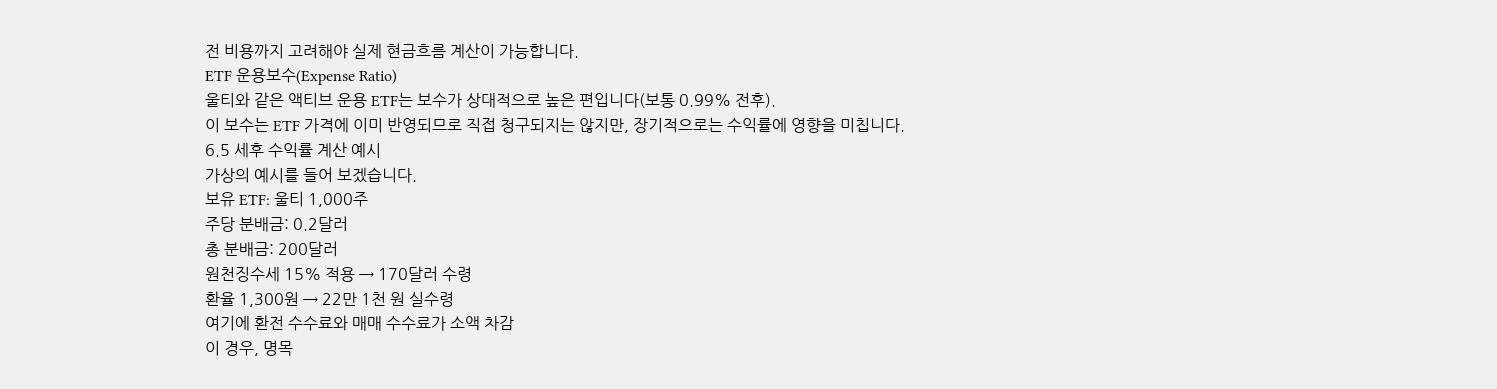전 비용까지 고려해야 실제 현금흐름 계산이 가능합니다.
ETF 운용보수(Expense Ratio)
울티와 같은 액티브 운용 ETF는 보수가 상대적으로 높은 편입니다(보통 0.99% 전후).
이 보수는 ETF 가격에 이미 반영되므로 직접 청구되지는 않지만, 장기적으로는 수익률에 영향을 미칩니다.
6.5 세후 수익률 계산 예시
가상의 예시를 들어 보겠습니다.
보유 ETF: 울티 1,000주
주당 분배금: 0.2달러
총 분배금: 200달러
원천징수세 15% 적용 → 170달러 수령
환율 1,300원 → 22만 1천 원 실수령
여기에 환전 수수료와 매매 수수료가 소액 차감
이 경우, 명목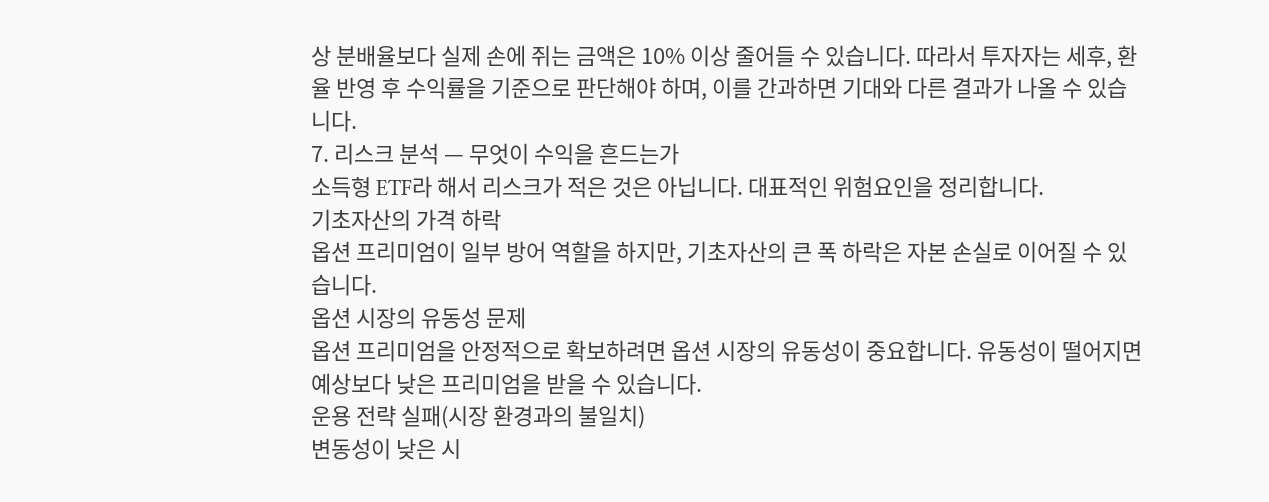상 분배율보다 실제 손에 쥐는 금액은 10% 이상 줄어들 수 있습니다. 따라서 투자자는 세후, 환율 반영 후 수익률을 기준으로 판단해야 하며, 이를 간과하면 기대와 다른 결과가 나올 수 있습니다.
7. 리스크 분석 — 무엇이 수익을 흔드는가
소득형 ETF라 해서 리스크가 적은 것은 아닙니다. 대표적인 위험요인을 정리합니다.
기초자산의 가격 하락
옵션 프리미엄이 일부 방어 역할을 하지만, 기초자산의 큰 폭 하락은 자본 손실로 이어질 수 있습니다.
옵션 시장의 유동성 문제
옵션 프리미엄을 안정적으로 확보하려면 옵션 시장의 유동성이 중요합니다. 유동성이 떨어지면 예상보다 낮은 프리미엄을 받을 수 있습니다.
운용 전략 실패(시장 환경과의 불일치)
변동성이 낮은 시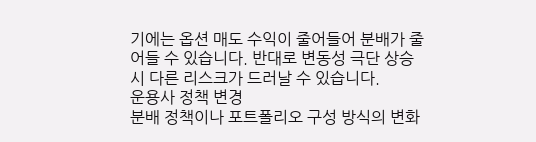기에는 옵션 매도 수익이 줄어들어 분배가 줄어들 수 있습니다. 반대로 변동성 극단 상승 시 다른 리스크가 드러날 수 있습니다.
운용사 정책 변경
분배 정책이나 포트폴리오 구성 방식의 변화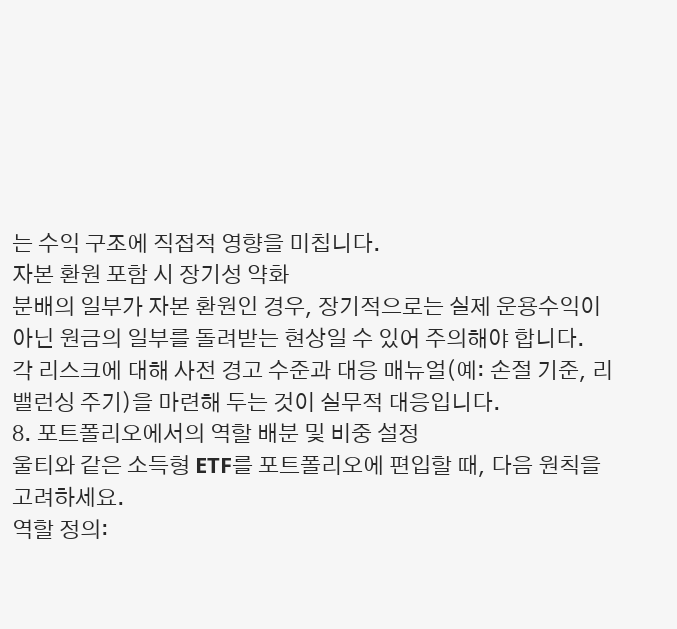는 수익 구조에 직접적 영향을 미칩니다.
자본 환원 포함 시 장기성 약화
분배의 일부가 자본 환원인 경우, 장기적으로는 실제 운용수익이 아닌 원금의 일부를 돌려받는 현상일 수 있어 주의해야 합니다.
각 리스크에 대해 사전 경고 수준과 대응 매뉴얼(예: 손절 기준, 리밸런싱 주기)을 마련해 두는 것이 실무적 대응입니다.
8. 포트폴리오에서의 역할 배분 및 비중 설정
울티와 같은 소득형 ETF를 포트폴리오에 편입할 때, 다음 원칙을 고려하세요.
역할 정의: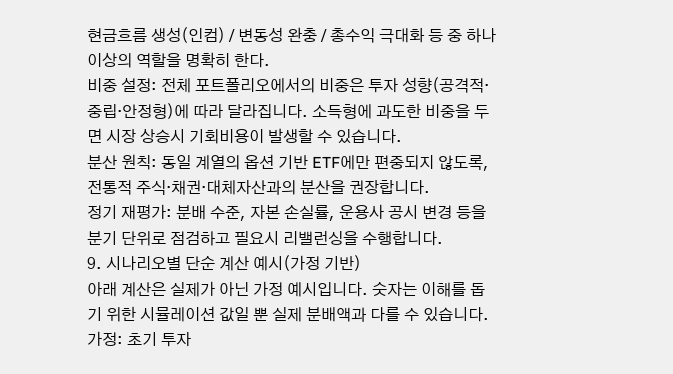현금흐름 생성(인컴) / 변동성 완충 / 총수익 극대화 등 중 하나 이상의 역할을 명확히 한다.
비중 설정: 전체 포트폴리오에서의 비중은 투자 성향(공격적·중립·안정형)에 따라 달라집니다. 소득형에 과도한 비중을 두면 시장 상승시 기회비용이 발생할 수 있습니다.
분산 원칙: 동일 계열의 옵션 기반 ETF에만 편중되지 않도록, 전통적 주식·채권·대체자산과의 분산을 권장합니다.
정기 재평가: 분배 수준, 자본 손실률, 운용사 공시 변경 등을 분기 단위로 점검하고 필요시 리밸런싱을 수행합니다.
9. 시나리오별 단순 계산 예시(가정 기반)
아래 계산은 실제가 아닌 가정 예시입니다. 숫자는 이해를 돕기 위한 시뮬레이션 값일 뿐 실제 분배액과 다를 수 있습니다.
가정: 초기 투자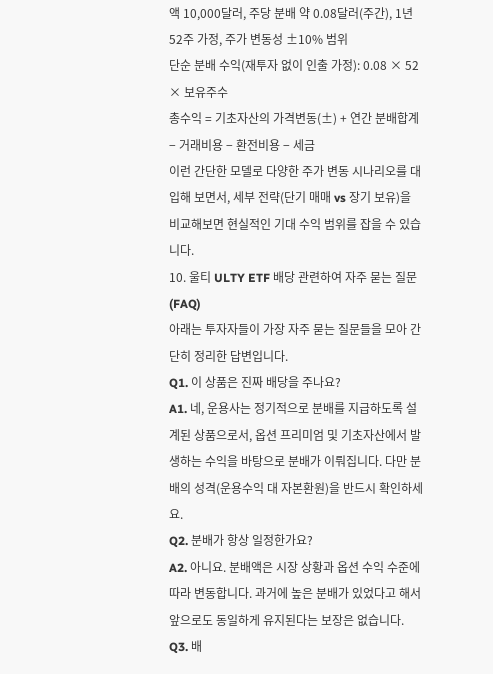액 10,000달러, 주당 분배 약 0.08달러(주간), 1년 52주 가정, 주가 변동성 ±10% 범위
단순 분배 수익(재투자 없이 인출 가정): 0.08 × 52 × 보유주수
총수익 = 기초자산의 가격변동(±) + 연간 분배합계 − 거래비용 − 환전비용 − 세금
이런 간단한 모델로 다양한 주가 변동 시나리오를 대입해 보면서, 세부 전략(단기 매매 vs 장기 보유)을 비교해보면 현실적인 기대 수익 범위를 잡을 수 있습니다.
10. 울티 ULTY ETF 배당 관련하여 자주 묻는 질문(FAQ)
아래는 투자자들이 가장 자주 묻는 질문들을 모아 간단히 정리한 답변입니다.
Q1. 이 상품은 진짜 배당을 주나요?
A1. 네, 운용사는 정기적으로 분배를 지급하도록 설계된 상품으로서, 옵션 프리미엄 및 기초자산에서 발생하는 수익을 바탕으로 분배가 이뤄집니다. 다만 분배의 성격(운용수익 대 자본환원)을 반드시 확인하세요.
Q2. 분배가 항상 일정한가요?
A2. 아니요. 분배액은 시장 상황과 옵션 수익 수준에 따라 변동합니다. 과거에 높은 분배가 있었다고 해서 앞으로도 동일하게 유지된다는 보장은 없습니다.
Q3. 배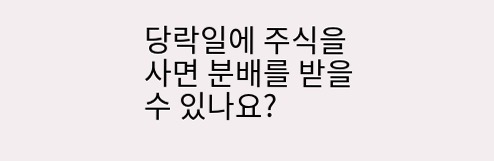당락일에 주식을 사면 분배를 받을 수 있나요?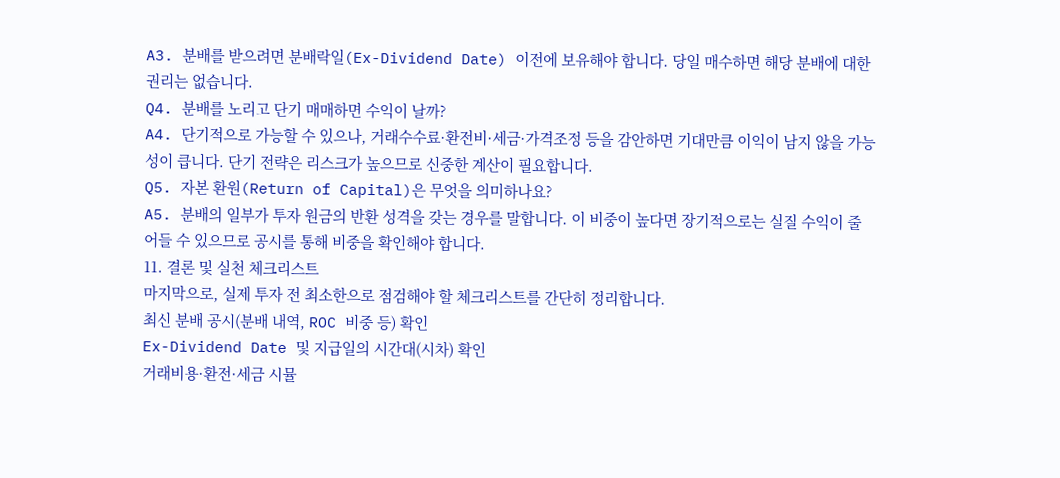A3. 분배를 받으려면 분배락일(Ex-Dividend Date) 이전에 보유해야 합니다. 당일 매수하면 해당 분배에 대한 권리는 없습니다.
Q4. 분배를 노리고 단기 매매하면 수익이 날까?
A4. 단기적으로 가능할 수 있으나, 거래수수료·환전비·세금·가격조정 등을 감안하면 기대만큼 이익이 남지 않을 가능성이 큽니다. 단기 전략은 리스크가 높으므로 신중한 계산이 필요합니다.
Q5. 자본 환원(Return of Capital)은 무엇을 의미하나요?
A5. 분배의 일부가 투자 원금의 반환 성격을 갖는 경우를 말합니다. 이 비중이 높다면 장기적으로는 실질 수익이 줄어들 수 있으므로 공시를 통해 비중을 확인해야 합니다.
11. 결론 및 실천 체크리스트
마지막으로, 실제 투자 전 최소한으로 점검해야 할 체크리스트를 간단히 정리합니다.
최신 분배 공시(분배 내역, ROC 비중 등) 확인
Ex-Dividend Date 및 지급일의 시간대(시차) 확인
거래비용·환전·세금 시뮬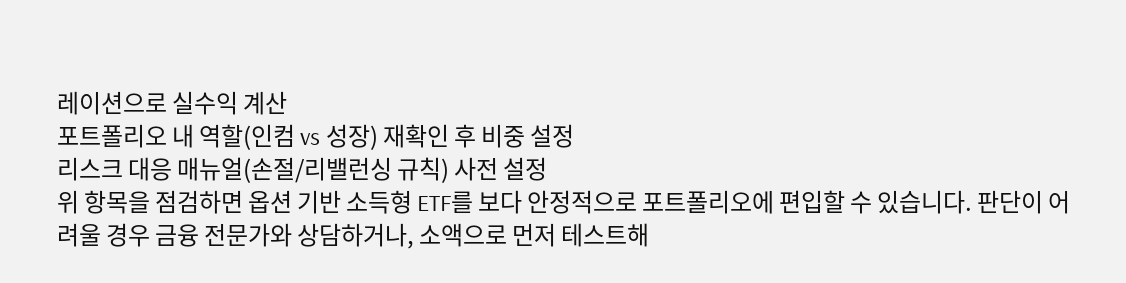레이션으로 실수익 계산
포트폴리오 내 역할(인컴 vs 성장) 재확인 후 비중 설정
리스크 대응 매뉴얼(손절/리밸런싱 규칙) 사전 설정
위 항목을 점검하면 옵션 기반 소득형 ETF를 보다 안정적으로 포트폴리오에 편입할 수 있습니다. 판단이 어려울 경우 금융 전문가와 상담하거나, 소액으로 먼저 테스트해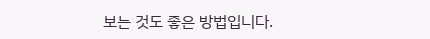보는 것도 좋은 방법입니다.